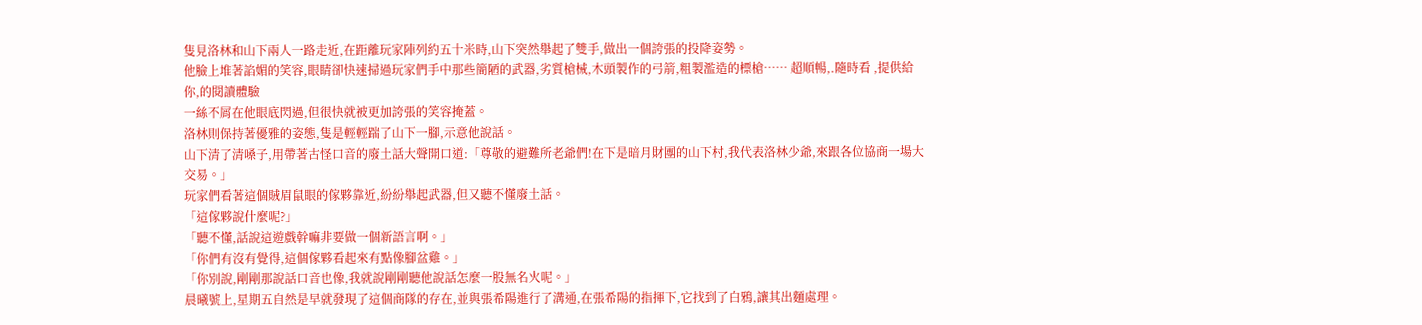隻見洛林和山下兩人一路走近,在距離玩家陣列約五十米時,山下突然舉起了雙手,做出一個誇張的投降姿勢。
他臉上堆著諂媚的笑容,眼睛卻快速掃過玩家們手中那些簡陋的武器,劣質槍械,木頭製作的弓箭,粗製濫造的標槍…… 超順暢,.隨時看 ,提供給你,的閱讀體驗
一絲不屑在他眼底閃過,但很快就被更加誇張的笑容掩蓋。
洛林則保持著優雅的姿態,隻是輕輕踹了山下一腳,示意他說話。
山下清了清嗓子,用帶著古怪口音的廢土話大聲開口道:「尊敬的避難所老爺們!在下是暗月財團的山下村,我代表洛林少爺,來跟各位協商一場大交易。」
玩家們看著這個賊眉鼠眼的傢夥靠近,紛紛舉起武器,但又聽不懂廢土話。
「這傢夥說什麼呢?」
「聽不懂,話說這遊戲幹嘛非要做一個新語言啊。」
「你們有沒有覺得,這個傢夥看起來有點像腳盆雞。」
「你別說,剛剛那說話口音也像,我就說剛剛聽他說話怎麼一股無名火呢。」
晨曦號上,星期五自然是早就發現了這個商隊的存在,並與張希陽進行了溝通,在張希陽的指揮下,它找到了白鴉,讓其出麵處理。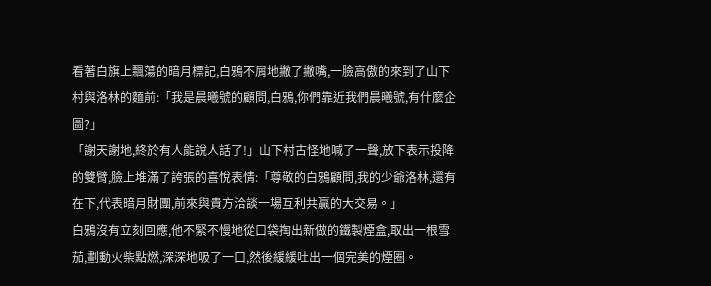看著白旗上飄蕩的暗月標記,白鴉不屑地撇了撇嘴,一臉高傲的來到了山下村與洛林的麵前:「我是晨曦號的顧問,白鴉,你們靠近我們晨曦號,有什麼企圖?」
「謝天謝地,終於有人能說人話了!」山下村古怪地喊了一聲,放下表示投降的雙臂,臉上堆滿了誇張的喜悅表情:「尊敬的白鴉顧問,我的少爺洛林,還有在下,代表暗月財團,前來與貴方洽談一場互利共贏的大交易。」
白鴉沒有立刻回應,他不緊不慢地從口袋掏出新做的鐵製煙盒,取出一根雪茄,劃動火柴點燃,深深地吸了一口,然後緩緩吐出一個完美的煙圈。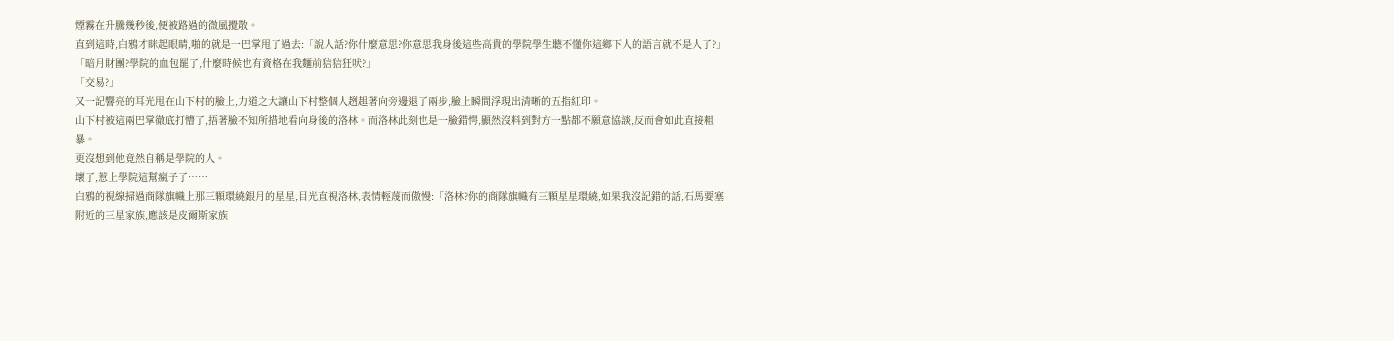煙霧在升騰幾秒後,便被路過的微風攪散。
直到這時,白鴉才眯起眼睛,啪的就是一巴掌甩了過去:「說人話?你什麼意思?你意思我身後這些高貴的學院學生聽不懂你這鄉下人的語言就不是人了?」
「暗月財團?學院的血包罷了,什麼時候也有資格在我麵前狺狺狂吠?」
「交易?」
又一記響亮的耳光甩在山下村的臉上,力道之大讓山下村整個人趔趄著向旁邊退了兩步,臉上瞬間浮現出清晰的五指紅印。
山下村被這兩巴掌徹底打懵了,捂著臉不知所措地看向身後的洛林。而洛林此刻也是一臉錯愕,顯然沒料到對方一點都不願意協談,反而會如此直接粗暴。
更沒想到他竟然自稱是學院的人。
壞了,惹上學院這幫瘋子了……
白鴉的視線掃過商隊旗幟上那三顆環繞銀月的星星,目光直視洛林,表情輕蔑而傲慢:「洛林?你的商隊旗幟有三顆星星環繞,如果我沒記錯的話,石馬要塞附近的三星家族,應該是皮爾斯家族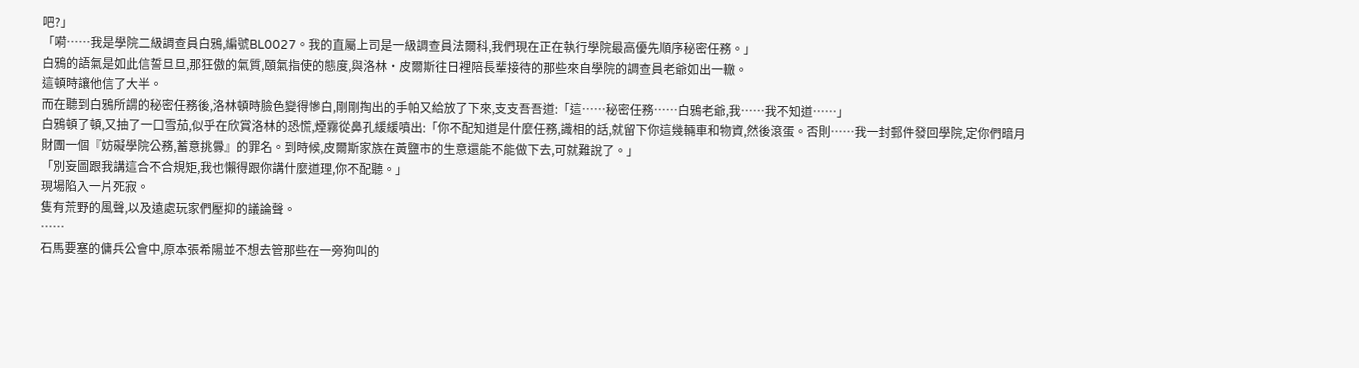吧?」
「嗬……我是學院二級調查員白鴉,編號BL0027。我的直屬上司是一級調查員法爾科,我們現在正在執行學院最高優先順序秘密任務。」
白鴉的語氣是如此信誓旦旦,那狂傲的氣質,頤氣指使的態度,與洛林·皮爾斯往日裡陪長輩接待的那些來自學院的調查員老爺如出一轍。
這頓時讓他信了大半。
而在聽到白鴉所謂的秘密任務後,洛林頓時臉色變得慘白,剛剛掏出的手帕又給放了下來,支支吾吾道:「這……秘密任務……白鴉老爺,我……我不知道……」
白鴉頓了頓,又抽了一口雪茄,似乎在欣賞洛林的恐慌,煙霧從鼻孔緩緩噴出:「你不配知道是什麼任務,識相的話,就留下你這幾輛車和物資,然後滾蛋。否則……我一封郵件發回學院,定你們暗月財團一個『妨礙學院公務,蓄意挑釁』的罪名。到時候,皮爾斯家族在黃鹽市的生意還能不能做下去,可就難說了。」
「別妄圖跟我講這合不合規矩,我也懶得跟你講什麼道理,你不配聽。」
現場陷入一片死寂。
隻有荒野的風聲,以及遠處玩家們壓抑的議論聲。
……
石馬要塞的傭兵公會中,原本張希陽並不想去管那些在一旁狗叫的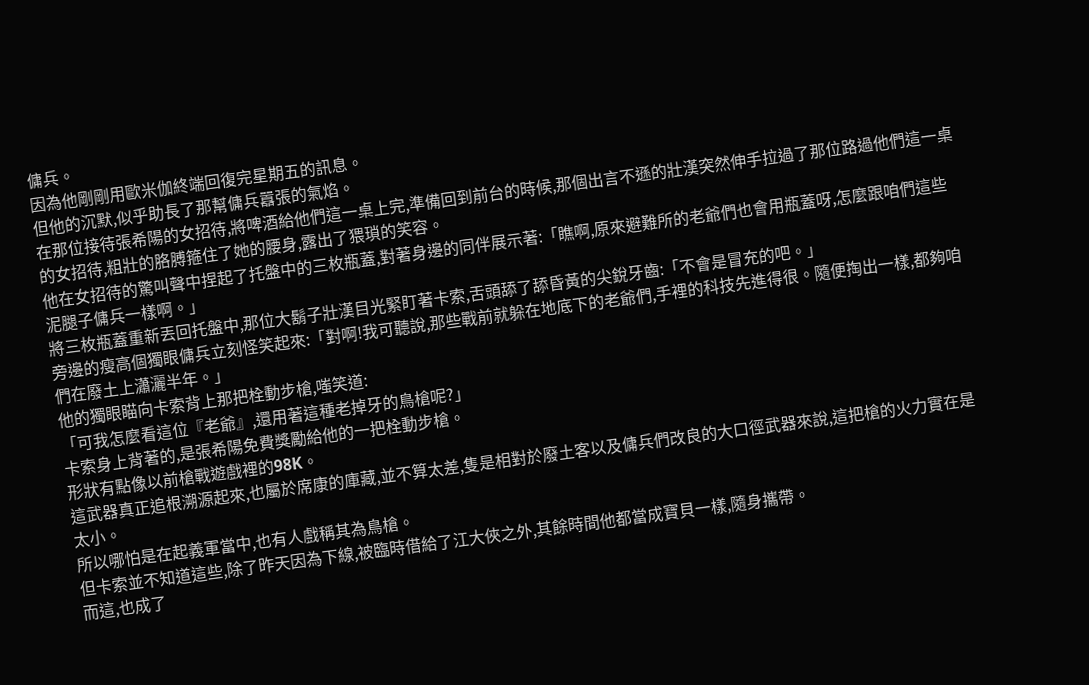傭兵。
因為他剛剛用歐米伽終端回復完星期五的訊息。
但他的沉默,似乎助長了那幫傭兵囂張的氣焰。
在那位接待張希陽的女招待,將啤酒給他們這一桌上完,準備回到前台的時候,那個出言不遜的壯漢突然伸手拉過了那位路過他們這一桌的女招待,粗壯的胳膊箍住了她的腰身,露出了猥瑣的笑容。
他在女招待的驚叫聲中捏起了托盤中的三枚瓶蓋,對著身邊的同伴展示著:「瞧啊,原來避難所的老爺們也會用瓶蓋呀,怎麼跟咱們這些泥腿子傭兵一樣啊。」
將三枚瓶蓋重新丟回托盤中,那位大鬍子壯漢目光緊盯著卡索,舌頭舔了舔昏黃的尖銳牙齒:「不會是冒充的吧。」
旁邊的瘦高個獨眼傭兵立刻怪笑起來:「對啊!我可聽說,那些戰前就躲在地底下的老爺們,手裡的科技先進得很。隨便掏出一樣,都夠咱們在廢土上瀟灑半年。」
他的獨眼瞄向卡索背上那把栓動步槍,嗤笑道:
「可我怎麼看這位『老爺』,還用著這種老掉牙的鳥槍呢?」
卡索身上背著的,是張希陽免費獎勵給他的一把栓動步槍。
形狀有點像以前槍戰遊戲裡的98K。
這武器真正追根溯源起來,也屬於席康的庫藏,並不算太差,隻是相對於廢土客以及傭兵們改良的大口徑武器來說,這把槍的火力實在是太小。
所以哪怕是在起義軍當中,也有人戲稱其為鳥槍。
但卡索並不知道這些,除了昨天因為下線,被臨時借給了江大俠之外,其餘時間他都當成寶貝一樣,隨身攜帶。
而這,也成了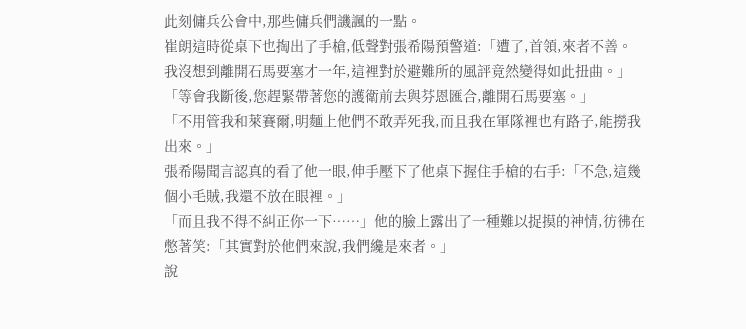此刻傭兵公會中,那些傭兵們譏諷的一點。
崔朗這時從桌下也掏出了手槍,低聲對張希陽預警道:「遭了,首領,來者不善。我沒想到離開石馬要塞才一年,這裡對於避難所的風評竟然變得如此扭曲。」
「等會我斷後,您趕緊帶著您的護衛前去與芬恩匯合,離開石馬要塞。」
「不用管我和萊賽爾,明麵上他們不敢弄死我,而且我在軍隊裡也有路子,能撈我出來。」
張希陽聞言認真的看了他一眼,伸手壓下了他桌下握住手槍的右手:「不急,這幾個小毛賊,我還不放在眼裡。」
「而且我不得不糾正你一下……」他的臉上露出了一種難以捉摸的神情,彷彿在憋著笑:「其實對於他們來說,我們纔是來者。」
說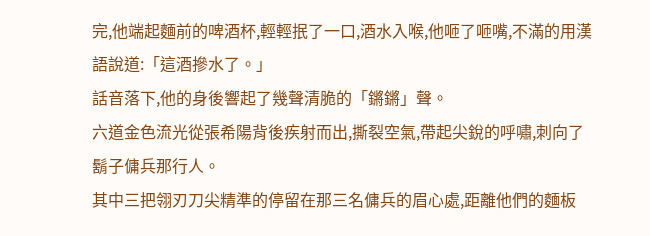完,他端起麵前的啤酒杯,輕輕抿了一口,酒水入喉,他咂了咂嘴,不滿的用漢語說道:「這酒摻水了。」
話音落下,他的身後響起了幾聲清脆的「鏘鏘」聲。
六道金色流光從張希陽背後疾射而出,撕裂空氣,帶起尖銳的呼嘯,刺向了鬍子傭兵那行人。
其中三把翎刃刀尖精準的停留在那三名傭兵的眉心處,距離他們的麵板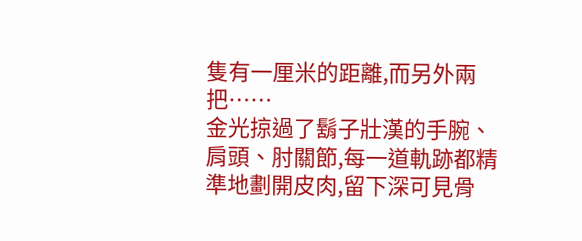隻有一厘米的距離,而另外兩把……
金光掠過了鬍子壯漢的手腕、肩頭、肘關節,每一道軌跡都精準地劃開皮肉,留下深可見骨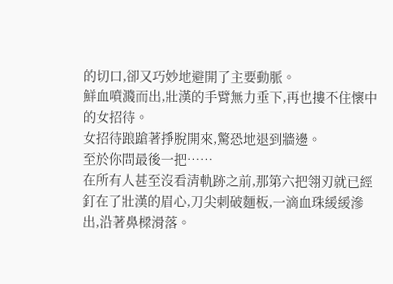的切口,卻又巧妙地避開了主要動脈。
鮮血噴濺而出,壯漢的手臂無力垂下,再也摟不住懷中的女招待。
女招待踉蹌著掙脫開來,驚恐地退到牆邊。
至於你問最後一把……
在所有人甚至沒看清軌跡之前,那第六把翎刃就已經釘在了壯漢的眉心,刀尖刺破麵板,一滴血珠緩緩滲出,沿著鼻樑滑落。